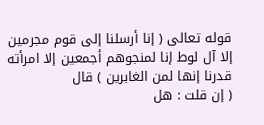قوله تعالى ( إنا أرسلنا إلى قوم مجرمين إلا آل لوط إنا لمنجوهم أجمعين إلا امرأته قدرنا إنها لمن الغابرين ) قال
( إن قلت : هل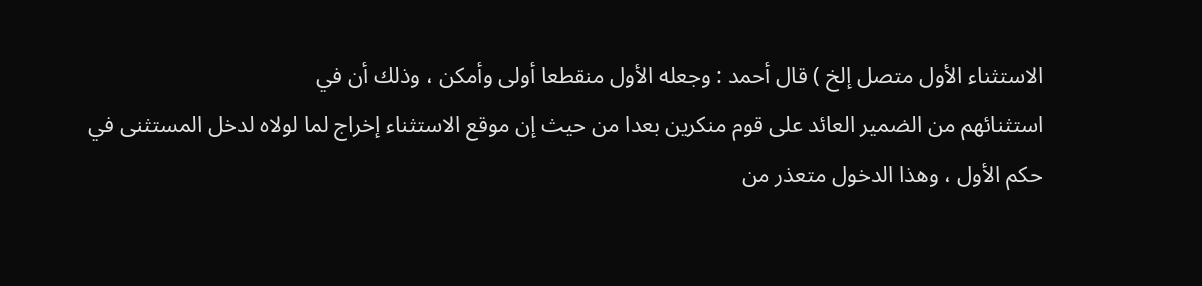الاستثناء الأول متصل إلخ ) قال أحمد : وجعله الأول منقطعا أولى وأمكن ، وذلك أن في
استثنائهم من الضمير العائد على قوم منكرين بعدا من حيث إن موقع الاستثناء إخراج لما لولاه لدخل المستثنى في
حكم الأول ، وهذا الدخول متعذر من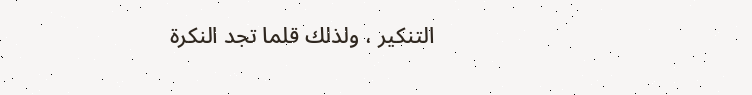التنكير ، ولذلك قلما تجد النكرة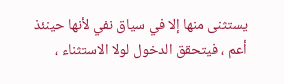يستثنى منها إلا في سياق نفي لأنها حينئذ
أعم ، فيتحقق الدخول لولا الاستثناء ،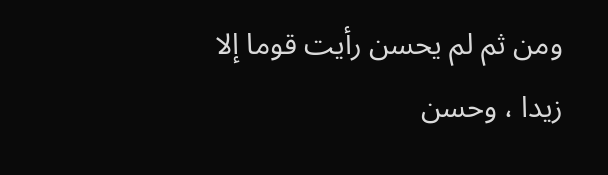ومن ثم لم يحسن رأيت قوما إلا زيدا ، وحسن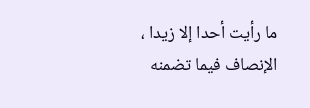ما رأيت أحدا إلا زيدا ،
الإنصاف فيما تضمنه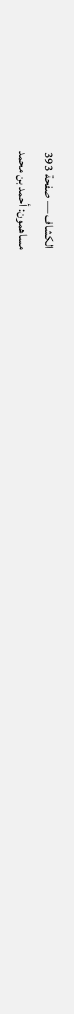الكشاف — صفحة 393
مساهمون: أحمد بن محمد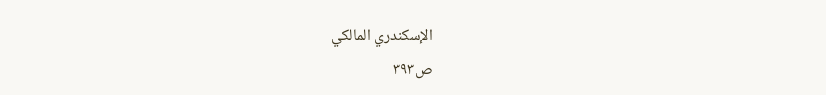الإسكندري المالكي
ص٣٩٣